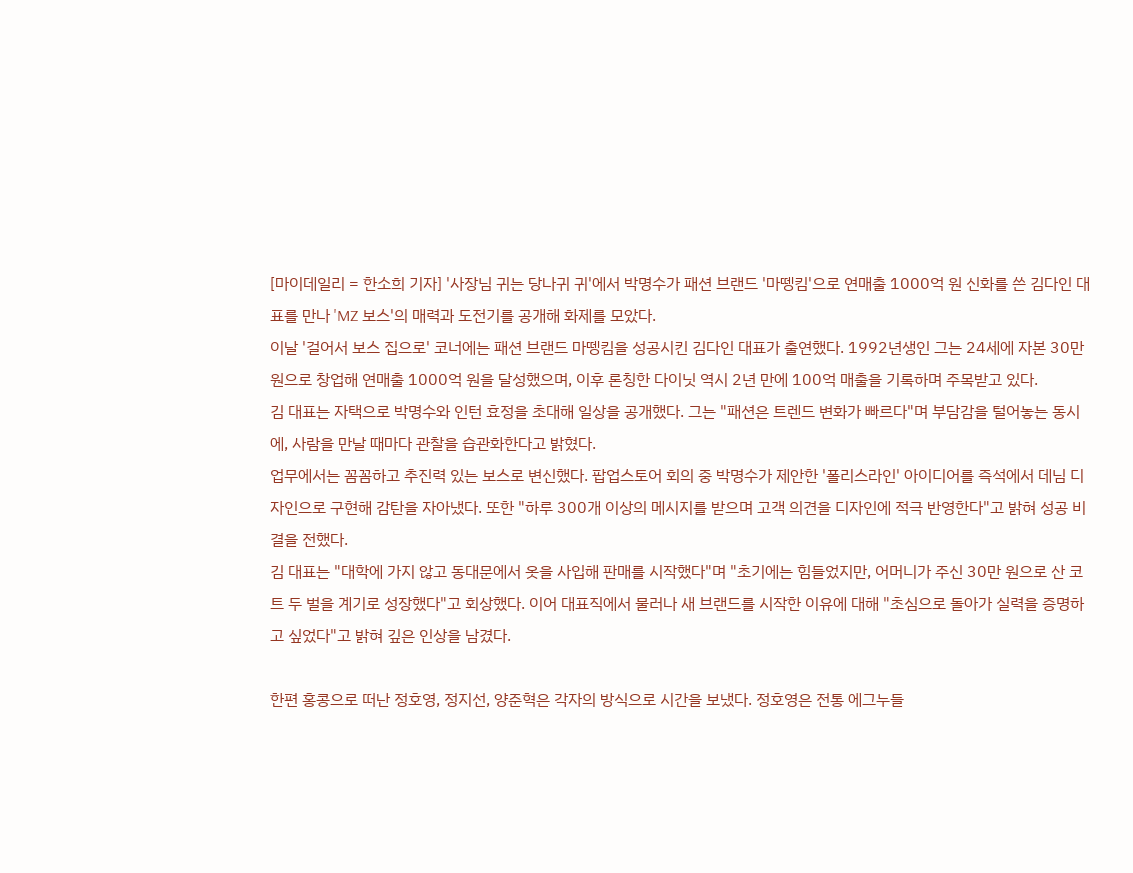[마이데일리 = 한소희 기자] '사장님 귀는 당나귀 귀'에서 박명수가 패션 브랜드 '마뗑킴'으로 연매출 1000억 원 신화를 쓴 김다인 대표를 만나 'MZ 보스'의 매력과 도전기를 공개해 화제를 모았다.
이날 '걸어서 보스 집으로' 코너에는 패션 브랜드 마뗑킴을 성공시킨 김다인 대표가 출연했다. 1992년생인 그는 24세에 자본 30만 원으로 창업해 연매출 1000억 원을 달성했으며, 이후 론칭한 다이닛 역시 2년 만에 100억 매출을 기록하며 주목받고 있다.
김 대표는 자택으로 박명수와 인턴 효정을 초대해 일상을 공개했다. 그는 "패션은 트렌드 변화가 빠르다"며 부담감을 털어놓는 동시에, 사람을 만날 때마다 관찰을 습관화한다고 밝혔다.
업무에서는 꼼꼼하고 추진력 있는 보스로 변신했다. 팝업스토어 회의 중 박명수가 제안한 '폴리스라인' 아이디어를 즉석에서 데님 디자인으로 구현해 감탄을 자아냈다. 또한 "하루 300개 이상의 메시지를 받으며 고객 의견을 디자인에 적극 반영한다"고 밝혀 성공 비결을 전했다.
김 대표는 "대학에 가지 않고 동대문에서 옷을 사입해 판매를 시작했다"며 "초기에는 힘들었지만, 어머니가 주신 30만 원으로 산 코트 두 벌을 계기로 성장했다"고 회상했다. 이어 대표직에서 물러나 새 브랜드를 시작한 이유에 대해 "초심으로 돌아가 실력을 증명하고 싶었다"고 밝혀 깊은 인상을 남겼다.

한편 홍콩으로 떠난 정호영, 정지선, 양준혁은 각자의 방식으로 시간을 보냈다. 정호영은 전통 에그누들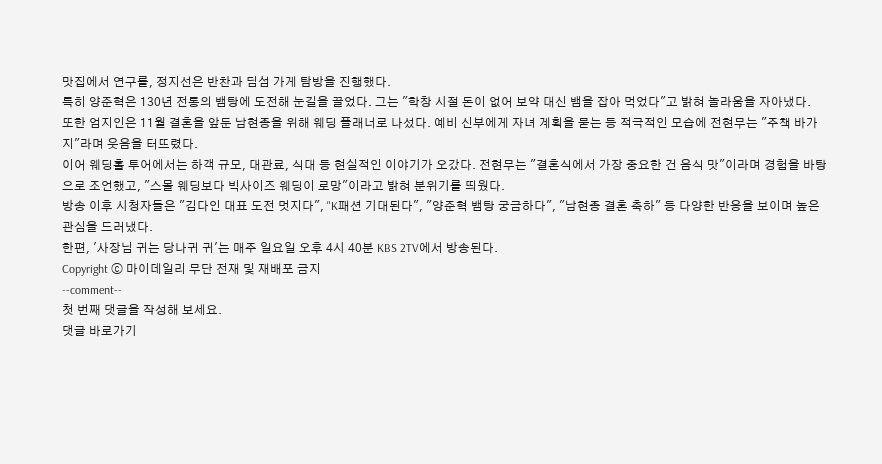맛집에서 연구를, 정지선은 반찬과 딤섬 가게 탐방을 진행했다.
특히 양준혁은 130년 전통의 뱀탕에 도전해 눈길을 끌었다. 그는 "학창 시절 돈이 없어 보약 대신 뱀을 잡아 먹었다"고 밝혀 놀라움을 자아냈다.
또한 엄지인은 11월 결혼을 앞둔 남현종을 위해 웨딩 플래너로 나섰다. 예비 신부에게 자녀 계획을 묻는 등 적극적인 모습에 전현무는 "주책 바가지"라며 웃음을 터뜨렸다.
이어 웨딩홀 투어에서는 하객 규모, 대관료, 식대 등 현실적인 이야기가 오갔다. 전현무는 "결혼식에서 가장 중요한 건 음식 맛"이라며 경험을 바탕으로 조언했고, "스몰 웨딩보다 빅사이즈 웨딩이 로망"이라고 밝혀 분위기를 띄웠다.
방송 이후 시청자들은 "김다인 대표 도전 멋지다", "K패션 기대된다", "양준혁 뱀탕 궁금하다", "남현종 결혼 축하" 등 다양한 반응을 보이며 높은 관심을 드러냈다.
한편, '사장님 귀는 당나귀 귀'는 매주 일요일 오후 4시 40분 KBS 2TV에서 방송된다.
Copyright ⓒ 마이데일리 무단 전재 및 재배포 금지
--comment--
첫 번째 댓글을 작성해 보세요.
댓글 바로가기